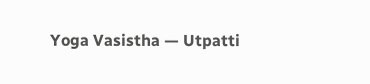Yoga Vasistha — Utpatti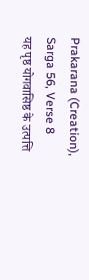Prakarana (Creation), Sarga 56, Verse 8
यह पृष्ठ योगवासिष्ठ के उत्पत्ति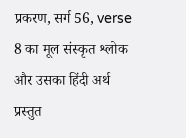प्रकरण, सर्ग 56, verse 8 का मूल संस्कृत श्लोक और उसका हिंदी अर्थ प्रस्तुत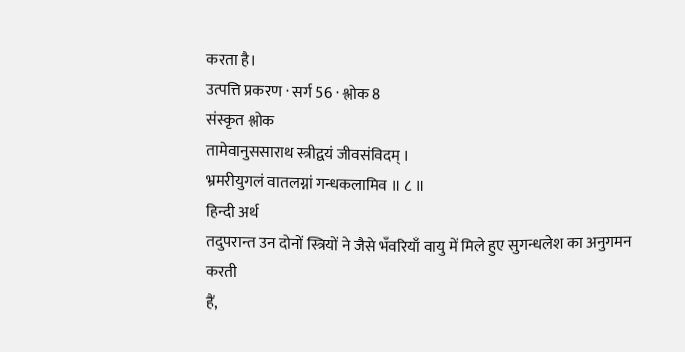करता है।
उत्पत्ति प्रकरण · सर्ग 56 · श्लोक 8
संस्कृत श्लोक
तामेवानुससाराथ स्त्रीद्वयं जीवसंविदम् ।
भ्रमरीयुगलं वातलग्नां गन्धकलामिव ॥ ८ ॥
हिन्दी अर्थ
तदुपरान्त उन दोनों स्त्रियों ने जैसे भँवरियाँ वायु में मिले हुए सुगन्धलेश का अनुगमन करती
हैं,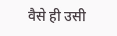वैसे ही उसी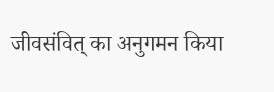जीवसंवित् का अनुगमन किया